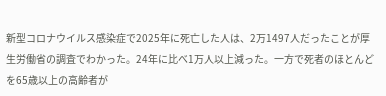新型コロナウイルス感染症で2025年に死亡した人は、2万1497人だったことが厚生労働省の調査でわかった。24年に比べ1万人以上減った。一方で死者のほとんどを65歳以上の高齢者が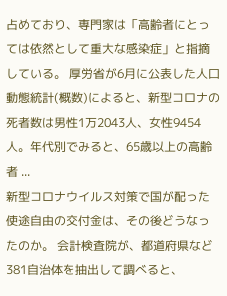占めており、専門家は「高齢者にとっては依然として重大な感染症」と指摘している。 厚労省が6月に公表した人口動態統計(概数)によると、新型コロナの死者数は男性1万2043人、女性9454人。年代別でみると、65歳以上の高齢者 ...
新型コロナウイルス対策で国が配った使途自由の交付金は、その後どうなったのか。 会計検査院が、都道府県など381自治体を抽出して調べると、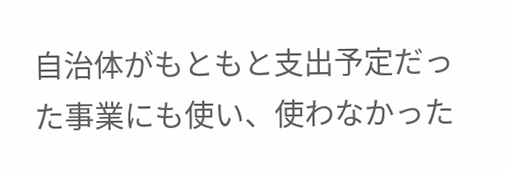自治体がもともと支出予定だった事業にも使い、使わなかった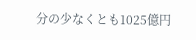分の少なくとも1025億円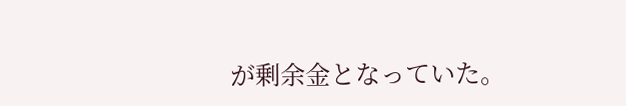が剰余金となっていた。